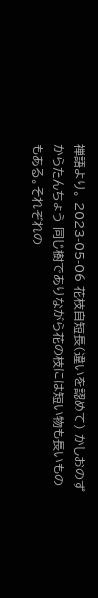禅語より。 2023-05-06 花枝自短長(違いを認めて) かしおのずからたんちょう 同じ樹でありながら花の枝には短い物も長いものもある。それぞれの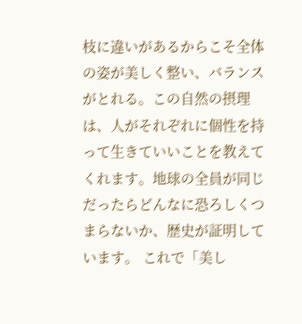枝に違いがあるからこそ全体の姿が美しく整い、バランスがとれる。この自然の摂理は、人がそれぞれに個性を持って生きていいことを教えてくれます。地球の全員が同じだったらどんなに恐ろしくつまらないか、歴史が証明しています。 これで「美し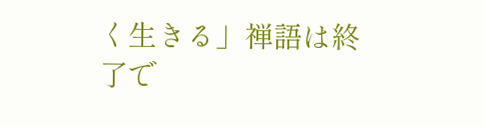く生きる」禅語は終了で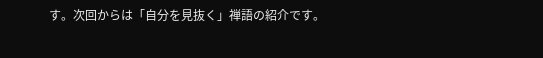す。次回からは「自分を見抜く」禅語の紹介です。